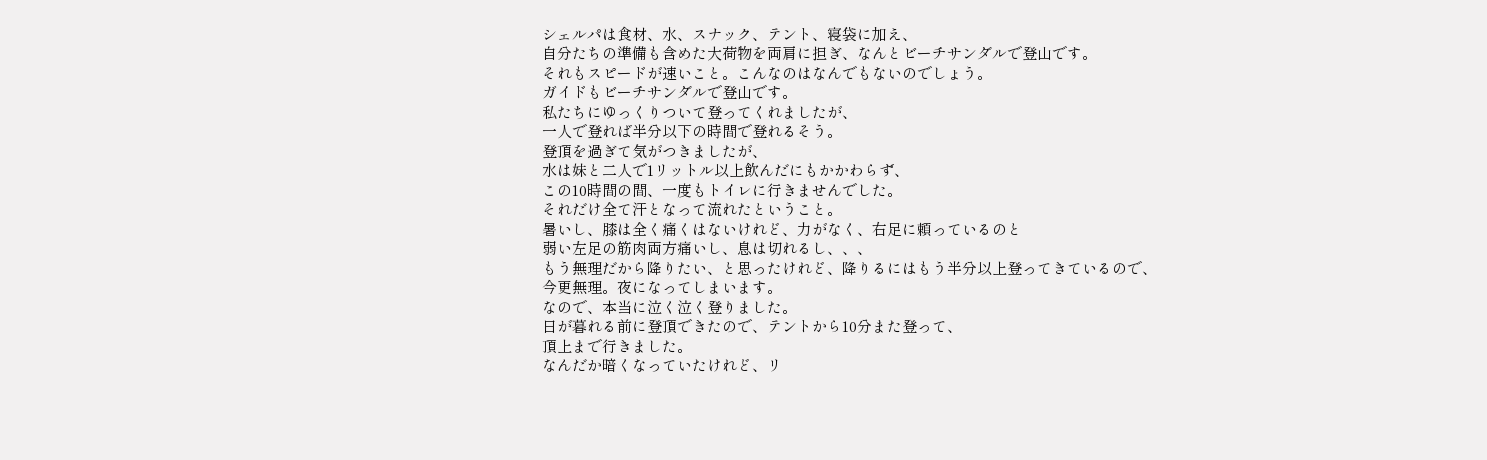シェルパは食材、水、スナック、テント、寝袋に加え、
自分たちの準備も含めた大荷物を両肩に担ぎ、なんとビーチサンダルで登山です。
それもスピードが速いこと。こんなのはなんでもないのでしょう。
ガイドもビーチサンダルで登山です。
私たちにゆっくりついて登ってくれましたが、
一人で登れば半分以下の時間で登れるそう。
登頂を過ぎて気がつきましたが、
水は妹と二人で1リットル以上飲んだにもかかわらず、
この10時間の間、一度もトイレに行きませんでした。
それだけ全て汗となって流れたということ。
暑いし、膝は全く痛くはないけれど、力がなく、右足に頼っているのと
弱い左足の筋肉両方痛いし、息は切れるし、、、
もう無理だから降りたい、と思ったけれど、降りるにはもう半分以上登ってきているので、
今更無理。夜になってしまいます。
なので、本当に泣く泣く登りました。
日が暮れる前に登頂できたので、テントから10分また登って、
頂上まで行きました。
なんだか暗くなっていたけれど、リ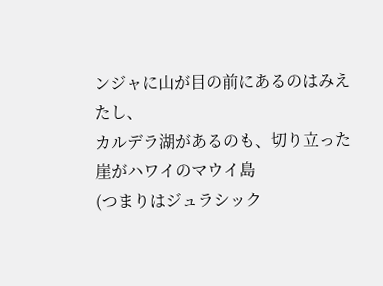ンジャに山が目の前にあるのはみえたし、
カルデラ湖があるのも、切り立った崖がハワイのマウイ島
(つまりはジュラシック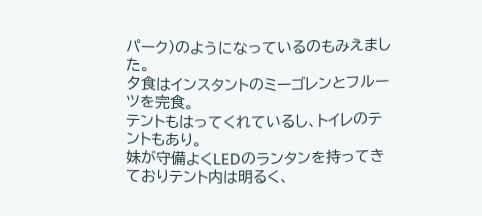パーク)のようになっているのもみえました。
夕食はインスタントのミーゴレンとフルーツを完食。
テントもはってくれているし、トイレのテントもあり。
妹が守備よくLEDのランタンを持ってきておりテント内は明るく、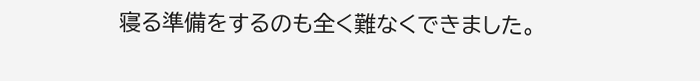寝る準備をするのも全く難なくできました。